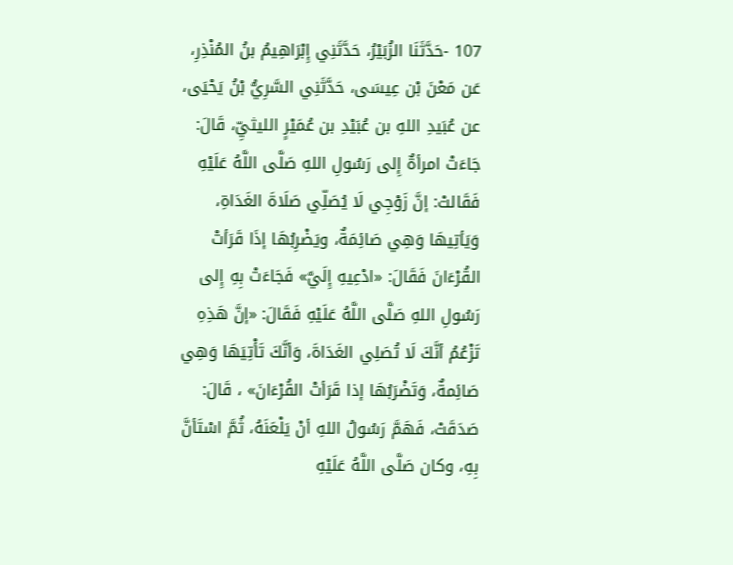107 -حَدَّثَنَا الزُبَيْرُ، حَدَّثَنِي إِبْرَاهِيمُ بنُ المُنْذِرِ، عَن مَعْنَ بْن عِيسَى، حَدَّثَنِي السَّرِيُّ بْنُ يَحْيَى، عن عُبَيدِ اللهِ بن عُبَيْدِ بن عُمَيْرٍ الليثيِّ، قَالَ: جَاءَتْ امرأةٌ إِلى رَسُولِ اللهِ صَلَّى اللَّهُ عَلَيْهِ فَقَالتْ: إنَّ زَوْجِي لَا يُصَلِّي صَلَاةَ الغَدَاةِ، وَيَأتِيهَا وَهِي صَائِمَةٌ، ويَضْرِبُهَا إذَا قَرَأتْ القُرْءَانَ فَقَالَ: «ادْعِيهِ إِلَيَّ» فَجَاءَتْ بِهِ إِلى رَسُولِ اللهِ صَلَّى اللَّهُ عَلَيْهِ فَقَالَ: «إنَّ هَذِهِ تَزْعُمُ أنَّكَ لَا تُصَلِي الغَدَاةَ، وَأنَّكَ تَأْتِيَهَا وَهِي صَائِمةٌ، وَتَضْرَبُهَا إذا قَرَأتْ القُرْءَانَ» ، قَالَ: صَدَقَتْ، فَهَمَّ رَسُولُ اللهِ أنْ يَلْعَنَهُ، ثُمَّ اسْتَأنَّ بِهِ، وكان صَلَّى اللَّهُ عَلَيْهِ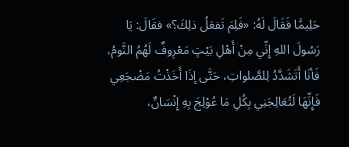حَلِيمًَا فَقَالَ لَهُ: «فَلِمَ تَفعَلُ ذلِكَ؟» فقَالَ: يَا رَسُولَ اللهِ إِنِّي مِنْ أَهْلِ بَيْتٍ مَعْرِوفٌ لَهُمُ النَّومُ، فَأنَا أَتَشَدَّدُ لِلصَّلواتِ، حَتَّى إذَا أَخَذْتُ مَضْجَعِي فَإِنِّهَا لَتُعَالِجَنِي بِكُلِ مَا عُوْلِجَ بِهِ إِنْسَانٌ،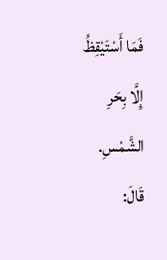فَمَا أَسْتَيْقِظُ إِلَّا بِحَرِ الشَّمْسِ. قَالَ: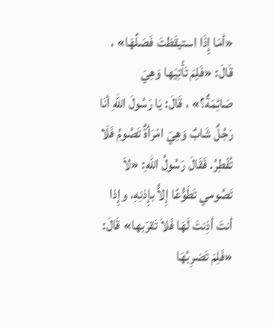«أمَا إِذَا استيقَظتَ فَصَلِّهَا» ، قَالَ: «فَلِمَ تَأْتِيَها وَهِيَ صَائِمَةٌ؟» ، قَالَ: يَا رَسُولَ اللهِ أنَا رَجُلٌ شَابٌ وَهِيَ امْرَأةٌ تَصُومُ فَلَا تُفْطِرُ. فَقَالَ رَسُولُ اللهِ: «لاَ تَصُومي تَطَوُّعًا إِلاُّ بإِذنِهِ، وإِذا أنتَ أذِنتَ لَهَا فَلاَ تَقرَبها» قَالَ: «فَلِمَ تَضرِبُهَا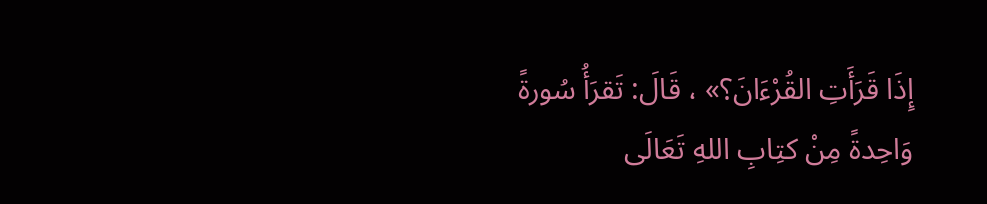إِذَا قَرَأَتِ القُرْءَانَ؟» ، قَالَ: تَقرَأُ سُورةً وَاحِدةً مِنْ كتِابِ اللهِ تَعَالَى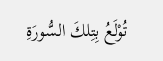تُوْلَعُ بِتِلكَ السُّورَةِ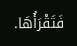فَتَقْرَأُهَا.